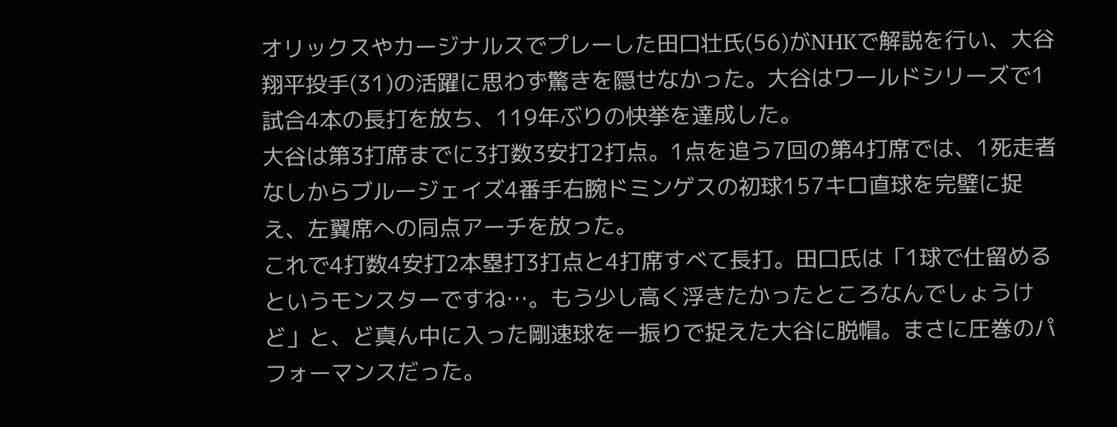オリックスやカージナルスでプレーした田口壮氏(56)がNHKで解説を行い、大谷翔平投手(31)の活躍に思わず驚きを隠せなかった。大谷はワールドシリーズで1試合4本の長打を放ち、119年ぶりの快挙を達成した。
大谷は第3打席までに3打数3安打2打点。1点を追う7回の第4打席では、1死走者なしからブルージェイズ4番手右腕ドミンゲスの初球157キロ直球を完璧に捉え、左翼席への同点アーチを放った。
これで4打数4安打2本塁打3打点と4打席すべて長打。田口氏は「1球で仕留めるというモンスターですね…。もう少し高く浮きたかったところなんでしょうけど」と、ど真ん中に入った剛速球を一振りで捉えた大谷に脱帽。まさに圧巻のパフォーマンスだった。